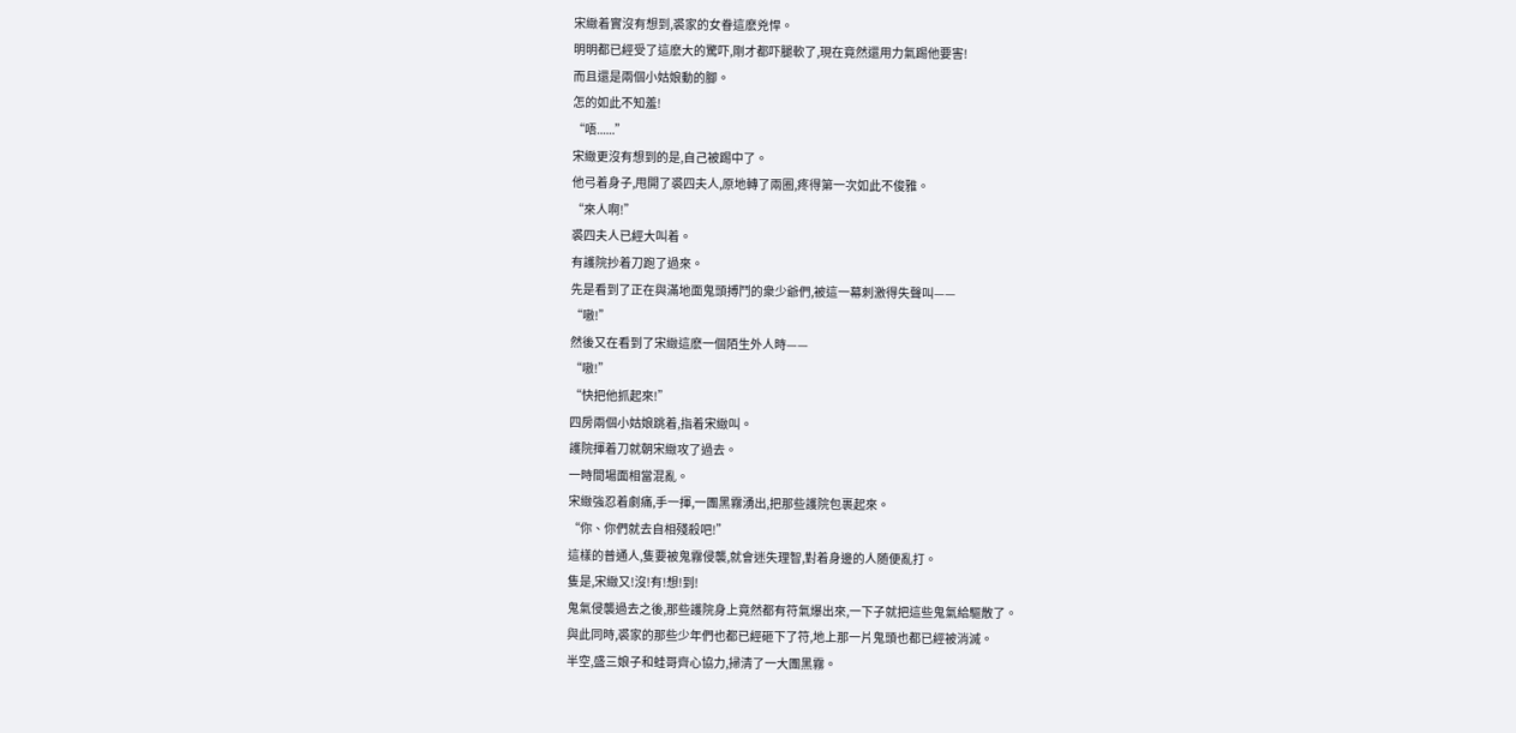宋緻着實沒有想到,裘家的女眷這麽兇悍。
明明都已經受了這麽大的驚吓,剛才都吓腿軟了,現在竟然還用力氣踢他要害!
而且還是兩個小姑娘動的腳。
怎的如此不知羞!
“唔......”
宋緻更沒有想到的是,自己被踢中了。
他弓着身子,甩開了裘四夫人,原地轉了兩圈,疼得第一次如此不俊雅。
“來人啊!”
裘四夫人已經大叫着。
有護院抄着刀跑了過來。
先是看到了正在與滿地面鬼頭搏鬥的衆少爺們,被這一幕刺激得失聲叫——
“嗷!”
然後又在看到了宋緻這麽一個陌生外人時——
“嗷!”
“快把他抓起來!”
四房兩個小姑娘跳着,指着宋緻叫。
護院揮着刀就朝宋緻攻了過去。
一時間場面相當混亂。
宋緻強忍着劇痛,手一揮,一團黑霧湧出,把那些護院包裹起來。
“你、你們就去自相殘殺吧!”
這樣的普通人,隻要被鬼霧侵襲,就會迷失理智,對着身邊的人随便亂打。
隻是,宋緻又!沒!有!想!到!
鬼氣侵襲過去之後,那些護院身上竟然都有符氣爆出來,一下子就把這些鬼氣給驅散了。
與此同時,裘家的那些少年們也都已經砸下了符,地上那一片鬼頭也都已經被消滅。
半空,盛三娘子和蛙哥齊心協力,掃清了一大團黑霧。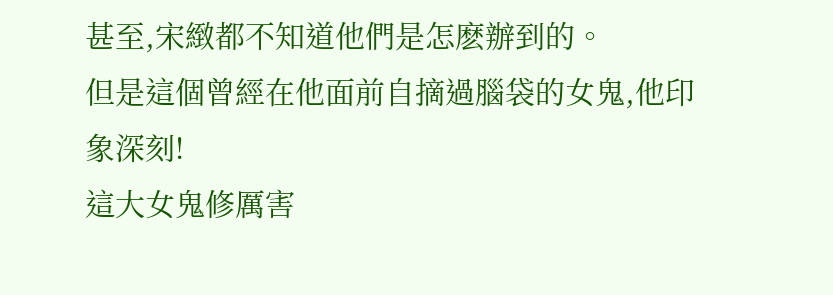甚至,宋緻都不知道他們是怎麽辦到的。
但是這個曾經在他面前自摘過腦袋的女鬼,他印象深刻!
這大女鬼修厲害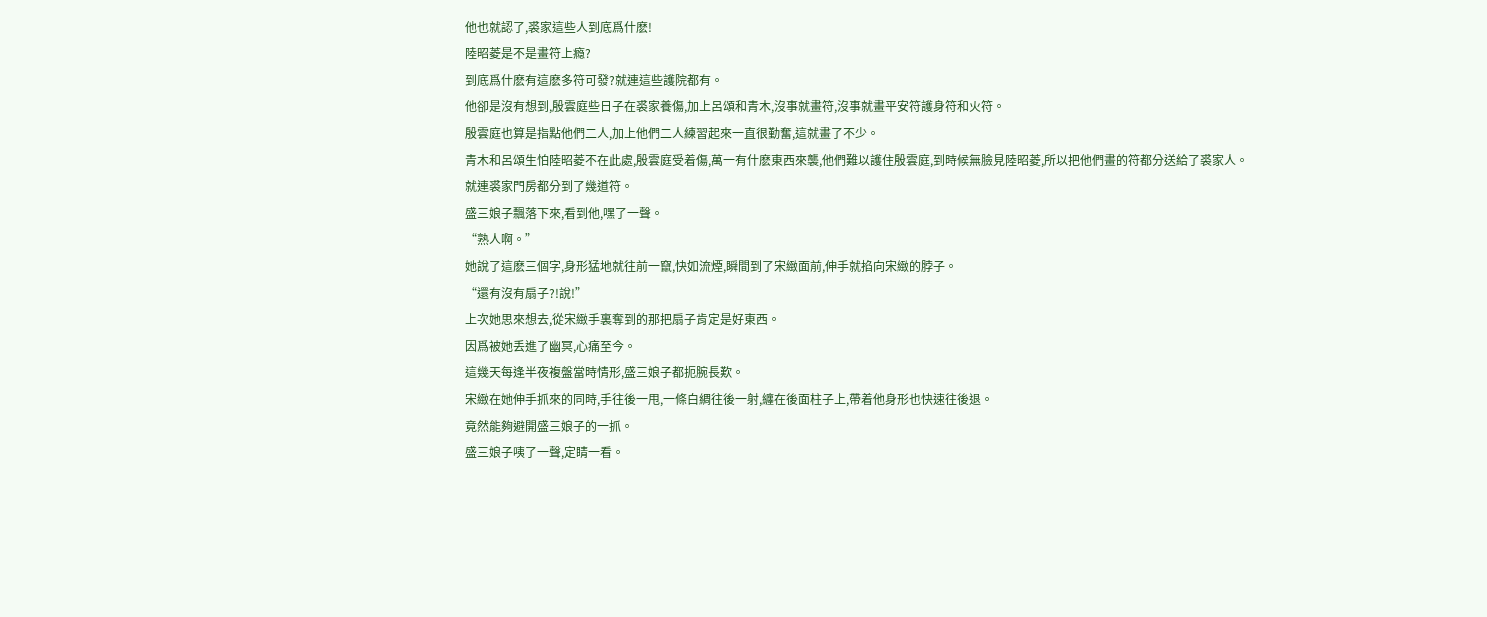他也就認了,裘家這些人到底爲什麽!
陸昭菱是不是畫符上瘾?
到底爲什麽有這麽多符可發?就連這些護院都有。
他卻是沒有想到,殷雲庭些日子在裘家養傷,加上呂頌和青木,沒事就畫符,沒事就畫平安符護身符和火符。
殷雲庭也算是指點他們二人,加上他們二人練習起來一直很勤奮,這就畫了不少。
青木和呂頌生怕陸昭菱不在此處,殷雲庭受着傷,萬一有什麽東西來襲,他們難以護住殷雲庭,到時候無臉見陸昭菱,所以把他們畫的符都分送給了裘家人。
就連裘家門房都分到了幾道符。
盛三娘子飄落下來,看到他,嘿了一聲。
“熟人啊。”
她說了這麽三個字,身形猛地就往前一竄,快如流煙,瞬間到了宋緻面前,伸手就掐向宋緻的脖子。
“還有沒有扇子?!說!”
上次她思來想去,從宋緻手裏奪到的那把扇子肯定是好東西。
因爲被她丢進了幽冥,心痛至今。
這幾天每逢半夜複盤當時情形,盛三娘子都扼腕長歎。
宋緻在她伸手抓來的同時,手往後一甩,一條白綢往後一射,纏在後面柱子上,帶着他身形也快速往後退。
竟然能夠避開盛三娘子的一抓。
盛三娘子咦了一聲,定睛一看。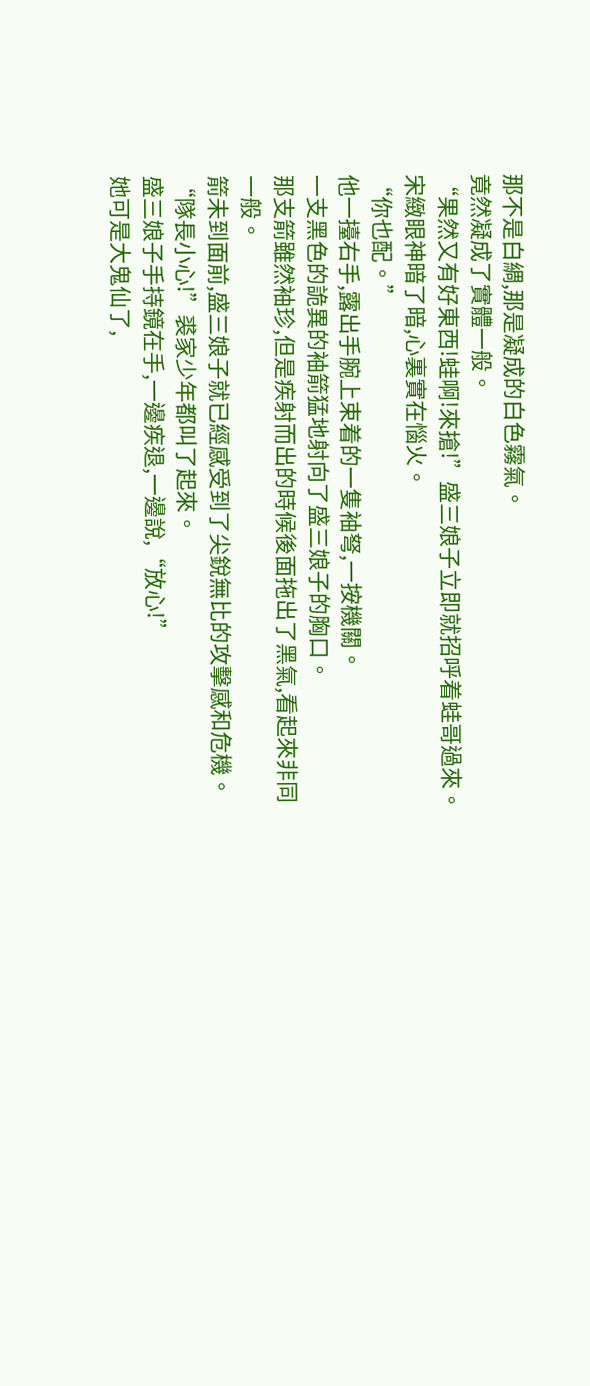那不是白綢,那是凝成的白色霧氣。
竟然凝成了實體一般。
“果然又有好東西!蛙啊!來搶!”盛三娘子立即就招呼着蛙哥過來。
宋緻眼神暗了暗,心裏實在惱火。
“你也配。”
他一擡右手,露出手腕上束着的一隻袖弩,一按機關。
一支黑色的詭異的袖箭猛地射向了盛三娘子的胸口。
那支箭雖然袖珍,但是疾射而出的時候後面拖出了黑氣,看起來非同一般。
箭未到面前,盛三娘子就已經感受到了尖銳無比的攻擊感和危機。
“隊長小心!”裘家少年都叫了起來。
盛三娘子手持鏡在手,一邊疾退,一邊說,“放心!”
她可是大鬼仙了,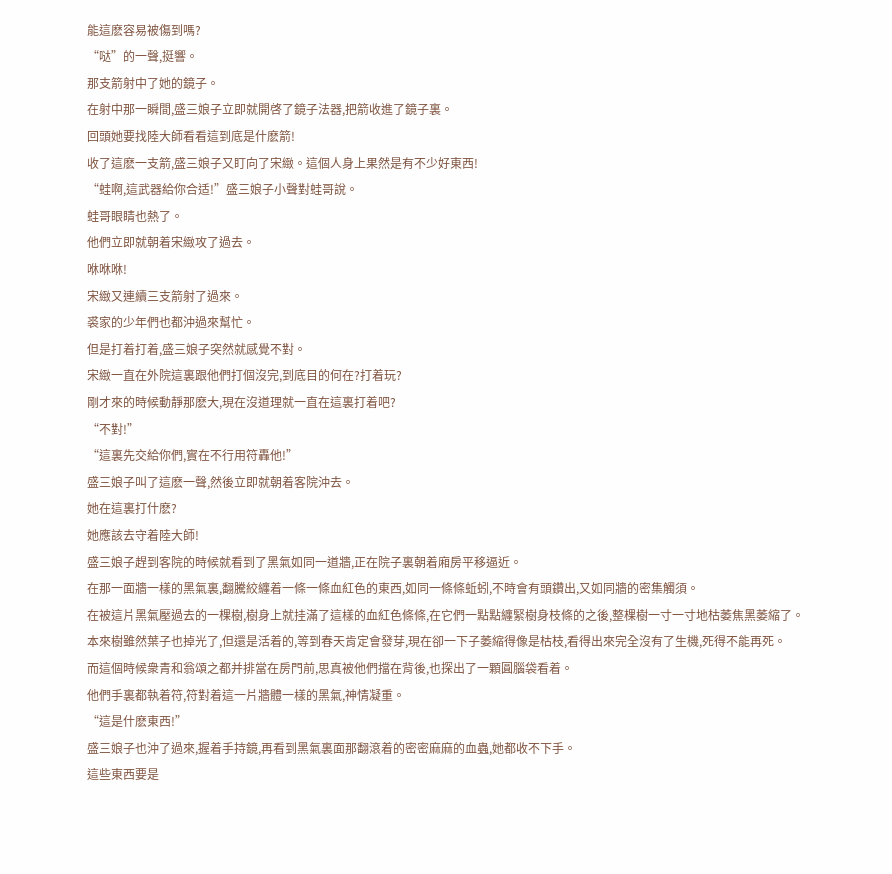能這麽容易被傷到嗎?
“哒”的一聲,挺響。
那支箭射中了她的鏡子。
在射中那一瞬間,盛三娘子立即就開啓了鏡子法器,把箭收進了鏡子裏。
回頭她要找陸大師看看這到底是什麽箭!
收了這麽一支箭,盛三娘子又盯向了宋緻。這個人身上果然是有不少好東西!
“蛙啊,這武器給你合适!”盛三娘子小聲對蛙哥說。
蛙哥眼睛也熱了。
他們立即就朝着宋緻攻了過去。
咻咻咻!
宋緻又連續三支箭射了過來。
裘家的少年們也都沖過來幫忙。
但是打着打着,盛三娘子突然就感覺不對。
宋緻一直在外院這裏跟他們打個沒完,到底目的何在?打着玩?
剛才來的時候動靜那麽大,現在沒道理就一直在這裏打着吧?
“不對!”
“這裏先交給你們,實在不行用符轟他!”
盛三娘子叫了這麽一聲,然後立即就朝着客院沖去。
她在這裏打什麽?
她應該去守着陸大師!
盛三娘子趕到客院的時候就看到了黑氣如同一道牆,正在院子裏朝着廂房平移逼近。
在那一面牆一樣的黑氣裏,翻騰絞纏着一條一條血紅色的東西,如同一條條蚯蚓,不時會有頭鑽出,又如同牆的密集觸須。
在被這片黑氣壓過去的一棵樹,樹身上就挂滿了這樣的血紅色條條,在它們一點點纏緊樹身枝條的之後,整棵樹一寸一寸地枯萎焦黑萎縮了。
本來樹雖然葉子也掉光了,但還是活着的,等到春天肯定會發芽,現在卻一下子萎縮得像是枯枝,看得出來完全沒有了生機,死得不能再死。
而這個時候衆青和翁頌之都并排當在房門前,思真被他們擋在背後,也探出了一顆圓腦袋看着。
他們手裏都執着符,符對着這一片牆體一樣的黑氣,神情凝重。
“這是什麽東西!”
盛三娘子也沖了過來,握着手持鏡,再看到黑氣裏面那翻滾着的密密麻麻的血蟲,她都收不下手。
這些東西要是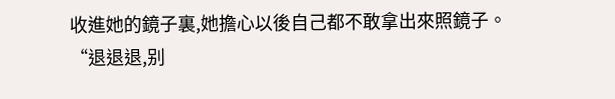收進她的鏡子裏,她擔心以後自己都不敢拿出來照鏡子。
“退退退,别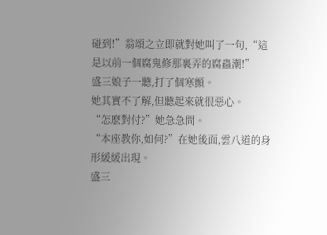碰到!”翁頌之立即就對她叫了一句,“這是以前一個腐鬼修那裏弄的腐蟲潮!”
盛三娘子一聽,打了個寒顫。
她其實不了解,但聽起來就很惡心。
“怎麽對付?”她急急問。
“本座教你,如何?”在她後面,雲八道的身形緩緩出現。
盛三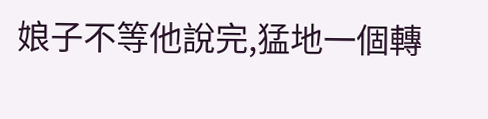娘子不等他說完,猛地一個轉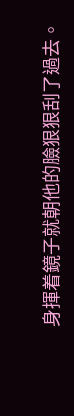身揮着鏡子就朝他的臉狠狠刮了過去。